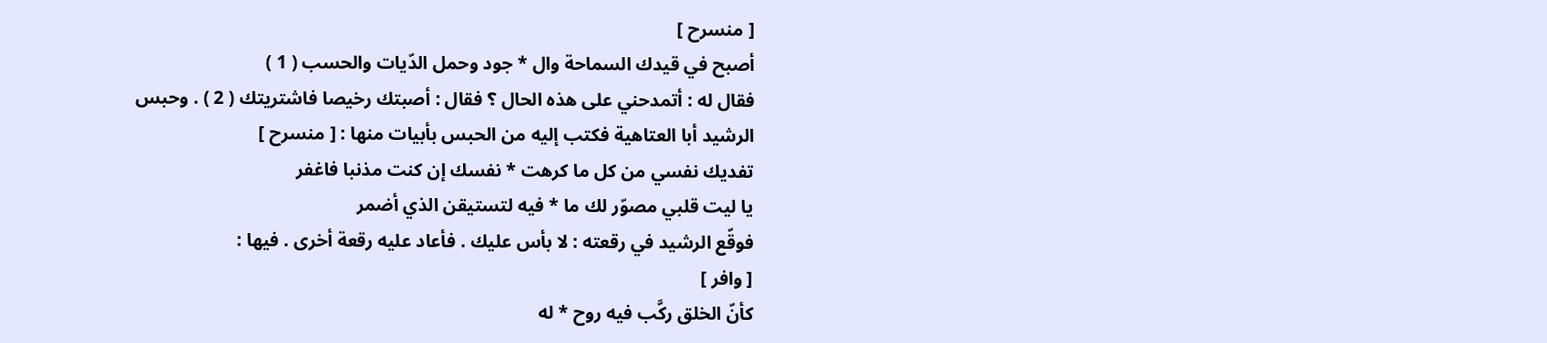[ منسرح ]
أصبح في قيدك السماحة وال * جود وحمل الدّيات والحسب ( 1 )
فقال له : أتمدحني على هذه الحال ؟ فقال : أصبتك رخيصا فاشتريتك ( 2 ) . وحبس الرشيد أبا العتاهية فكتب إليه من الحبس بأبيات منها : [ منسرح ]
تفديك نفسي من كل ما كرهت * نفسك إن كنت مذنبا فاغفر
يا ليت قلبي مصوّر لك ما * فيه لتستيقن الذي أضمر
فوقّع الرشيد في رقعته : لا بأس عليك . فأعاد عليه رقعة أخرى . فيها :
[ وافر ]
كأنّ الخلق ركَّب فيه روح * له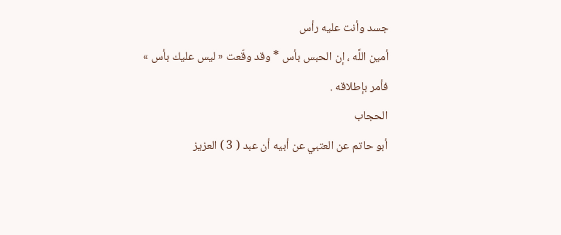جسد وأنت عليه رأس
أمين اللَّه ، إن الحبس بأس * وقد وقّعت « ليس عليك بأس »
فأمر بإطلاقه .
الحجاب
أبو حاتم عن العتبي عن أبيه أن عبد ( 3 ) العزيز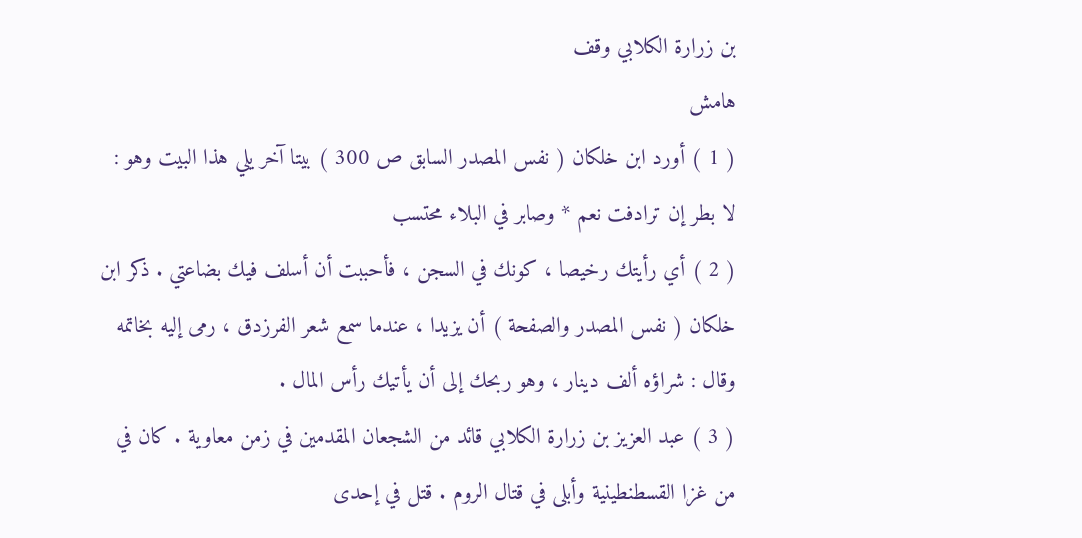بن زرارة الكلابي وقف
هامش
( 1 ) أورد ابن خلكان ( نفس المصدر السابق ص 300 ) بيتا آخر يلي هذا البيت وهو :
لا بطر إن ترادفت نعم * وصابر في البلاء محتسب
( 2 ) أي رأيتك رخيصا ، كونك في السجن ، فأحببت أن أسلف فيك بضاعتي . ذكر ابن خلكان ( نفس المصدر والصفحة ) أن يزيدا ، عندما سمع شعر الفرزدق ، رمى إليه بخاتمه وقال : شراؤه ألف دينار ، وهو ربحك إلى أن يأتيك رأس المال .
( 3 ) عبد العزيز بن زرارة الكلابي قائد من الشجعان المقدمين في زمن معاوية . كان في من غزا القسطنطينية وأبلى في قتال الروم . قتل في إحدى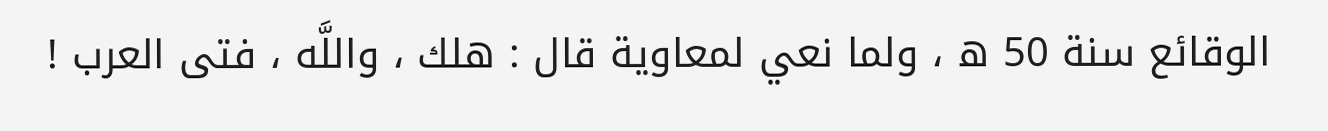الوقائع سنة 50 ه ، ولما نعي لمعاوية قال : هلك ، واللَّه ، فتى العرب !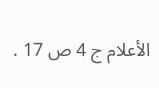الأعلام ج 4 ص 17 .